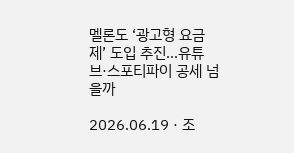멜론도 ‘광고형 요금제’ 도입 추진…유튜브·스포티파이 공세 넘을까

2026.06.19 · 조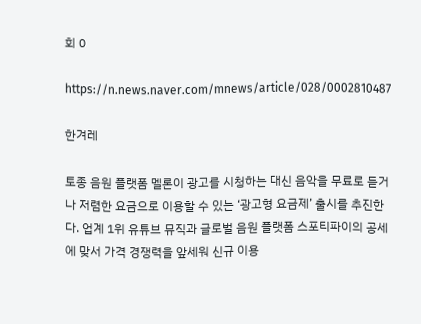회 0

https://n.news.naver.com/mnews/article/028/0002810487

한겨레

토종 음원 플랫폼 멜론이 광고를 시청하는 대신 음악을 무료로 듣거나 저렴한 요금으로 이용할 수 있는 ‘광고형 요금제’ 출시를 추진한다. 업계 1위 유튜브 뮤직과 글로벌 음원 플랫폼 스포티파이의 공세에 맞서 가격 경쟁력을 앞세워 신규 이용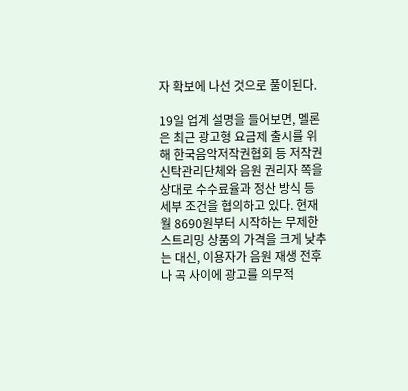자 확보에 나선 것으로 풀이된다.

19일 업계 설명을 들어보면, 멜론은 최근 광고형 요금제 출시를 위해 한국음악저작권협회 등 저작권 신탁관리단체와 음원 권리자 쪽을 상대로 수수료율과 정산 방식 등 세부 조건을 협의하고 있다. 현재 월 8690원부터 시작하는 무제한 스트리밍 상품의 가격을 크게 낮추는 대신, 이용자가 음원 재생 전후나 곡 사이에 광고를 의무적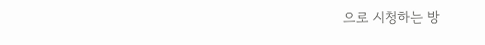으로 시청하는 방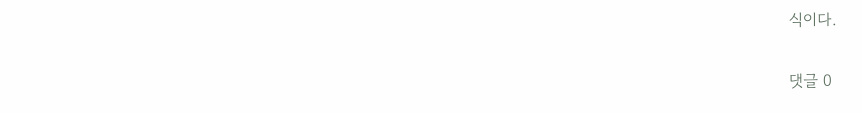식이다.

댓글 0